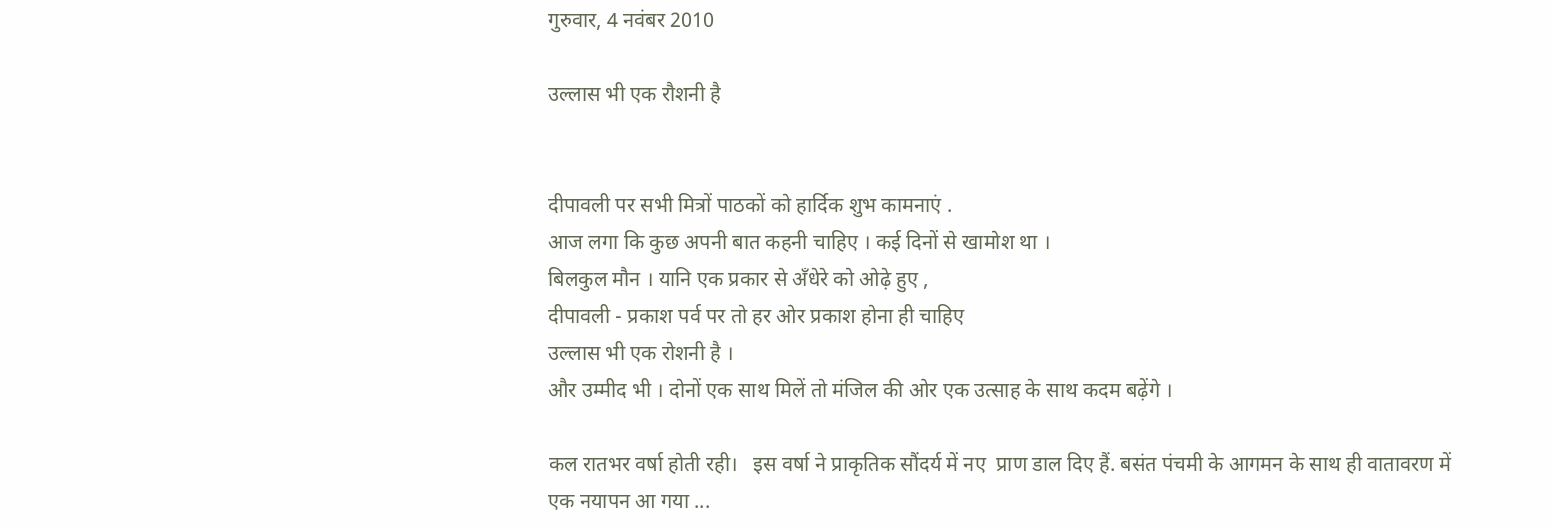गुरुवार, 4 नवंबर 2010

उल्लास भी एक रौशनी है


दीपावली पर सभी मित्रों पाठकों को हार्दिक शुभ कामनाएं .
आज लगा कि कुछ अपनी बात कहनी चाहिए । कई दिनों से खामोश था ।
बिलकुल मौन । यानि एक प्रकार से अँधेरे को ओढ़े हुए ,
दीपावली - प्रकाश पर्व पर तो हर ओर प्रकाश होना ही चाहिए
उल्लास भी एक रोशनी है ।
और उम्मीद भी । दोनों एक साथ मिलें तो मंजिल की ओर एक उत्साह के साथ कदम बढ़ेंगे ।

कल रातभर वर्षा होती रही।   इस वर्षा ने प्राकृतिक सौंदर्य में नए  प्राण डाल दिए हैं. बसंत पंचमी के आगमन के साथ ही वातावरण में एक नयापन आ गया ...